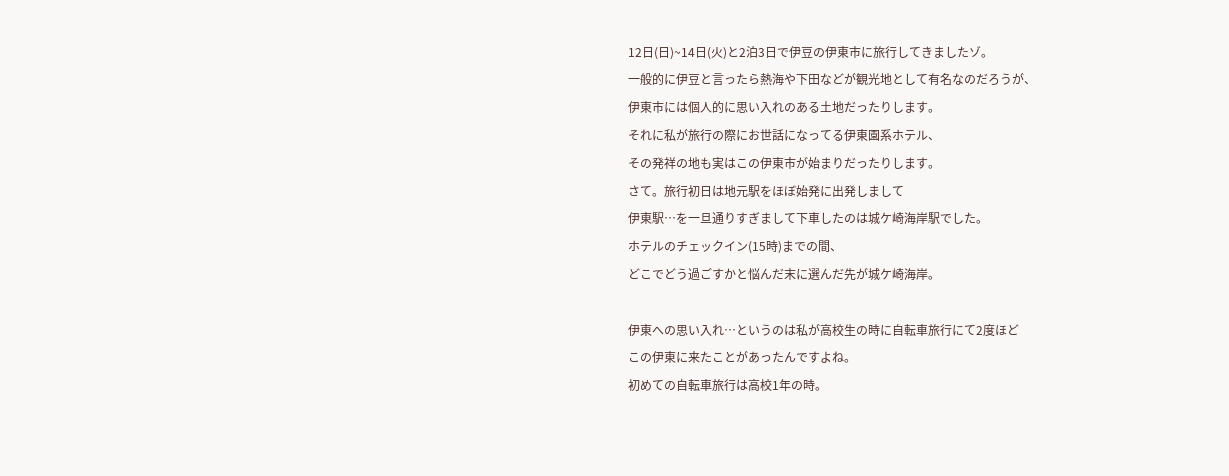12日(日)~14日(火)と2泊3日で伊豆の伊東市に旅行してきましたゾ。
一般的に伊豆と言ったら熱海や下田などが観光地として有名なのだろうが、
伊東市には個人的に思い入れのある土地だったりします。
それに私が旅行の際にお世話になってる伊東園系ホテル、
その発祥の地も実はこの伊東市が始まりだったりします。
さて。旅行初日は地元駅をほぼ始発に出発しまして
伊東駅…を一旦通りすぎまして下車したのは城ケ崎海岸駅でした。
ホテルのチェックイン(15時)までの間、
どこでどう過ごすかと悩んだ末に選んだ先が城ケ崎海岸。

伊東への思い入れ…というのは私が高校生の時に自転車旅行にて2度ほど
この伊東に来たことがあったんですよね。
初めての自転車旅行は高校1年の時。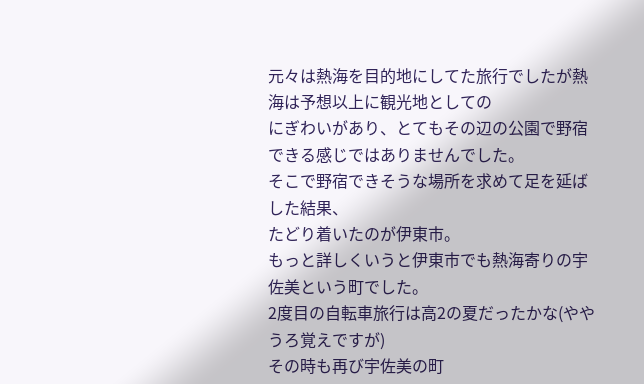元々は熱海を目的地にしてた旅行でしたが熱海は予想以上に観光地としての
にぎわいがあり、とてもその辺の公園で野宿できる感じではありませんでした。
そこで野宿できそうな場所を求めて足を延ばした結果、
たどり着いたのが伊東市。
もっと詳しくいうと伊東市でも熱海寄りの宇佐美という町でした。
2度目の自転車旅行は高2の夏だったかな(ややうろ覚えですが)
その時も再び宇佐美の町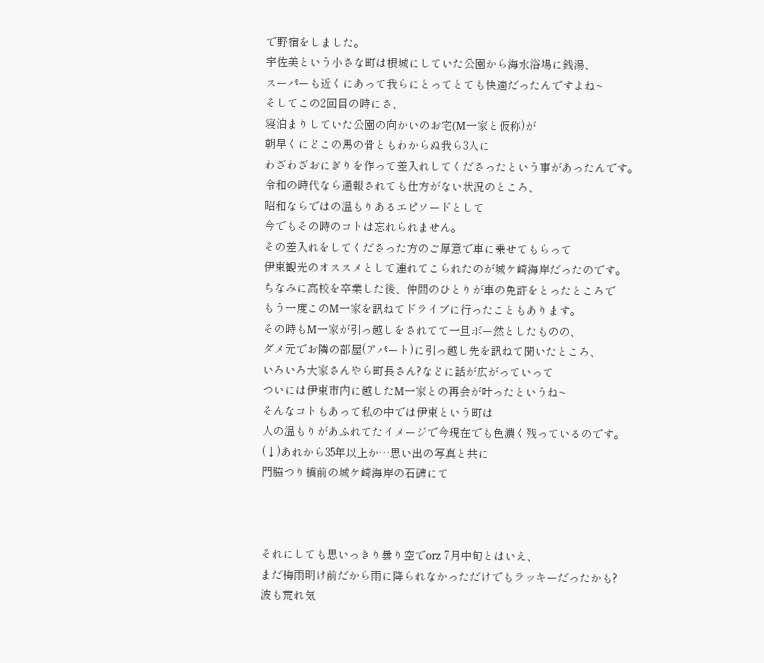で野宿をしました。
宇佐美という小さな町は根城にしていた公園から海水浴場に銭湯、
スーパーも近くにあって我らにとってとても快適だったんですよね~
そしてこの2回目の時にさ、
寝泊まりしていた公園の向かいのお宅(M一家と仮称)が
朝早くにどこの馬の骨ともわからぬ我ら3人に
わざわざおにぎりを作って差入れしてくださったという事があったんです。
令和の時代なら通報されても仕方がない状況のところ、
昭和ならではの温もりあるエピソードとして
今でもその時のコトは忘れられません。
その差入れをしてくださった方のご厚意で車に乗せてもらって
伊東観光のオススメとして連れてこられたのが城ケ崎海岸だったのです。
ちなみに高校を卒業した後、仲間のひとりが車の免許をとったところで
もう一度このM一家を訊ねてドライブに行ったこともあります。
その時もM一家が引っ越しをされてて一旦ボー然としたものの、
ダメ元でお隣の部屋(アパート)に引っ越し先を訊ねて聞いたところ、
いろいろ大家さんやら町長さん?などに話が広がっていって
ついには伊東市内に越したM一家との再会が叶ったというね~
そんなコトもあって私の中では伊東という町は
人の温もりがあふれてたイメージで今現在でも色濃く残っているのです。
(↓)あれから35年以上か…思い出の写真と共に
門脇つり橋前の城ケ崎海岸の石碑にて



それにしても思いっきり曇り空でorz 7月中旬とはいえ、
まだ梅雨明け前だから雨に降られなかっただけでもラッキーだったかも?
波も荒れ気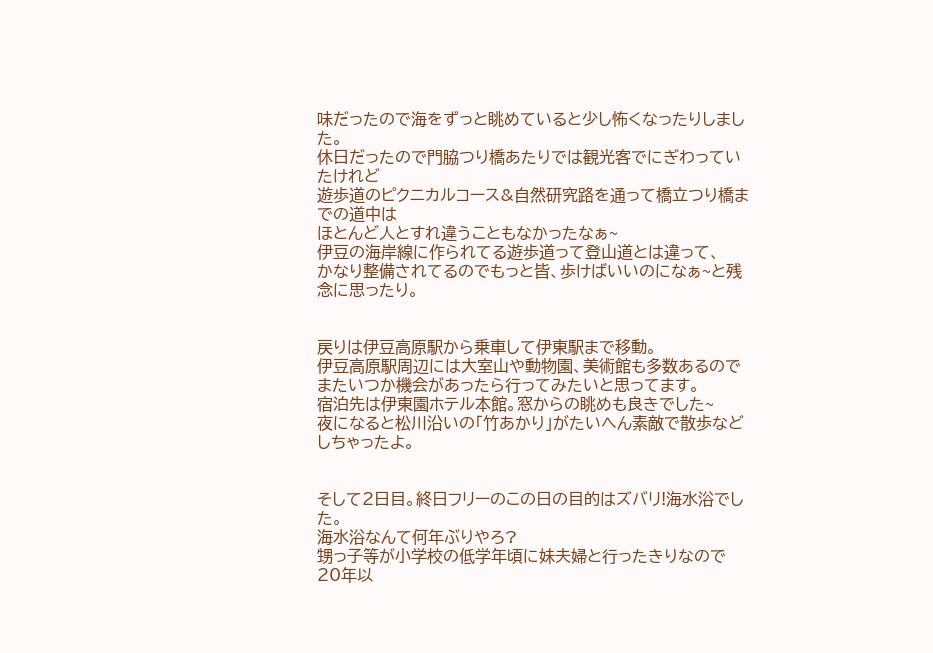味だったので海をずっと眺めていると少し怖くなったりしました。
休日だったので門脇つり橋あたりでは観光客でにぎわっていたけれど
遊歩道のピクニカルコース&自然研究路を通って橋立つり橋までの道中は
ほとんど人とすれ違うこともなかったなぁ~
伊豆の海岸線に作られてる遊歩道って登山道とは違って、
かなり整備されてるのでもっと皆、歩けばいいのになぁ~と残念に思ったり。


戻りは伊豆高原駅から乗車して伊東駅まで移動。
伊豆高原駅周辺には大室山や動物園、美術館も多数あるので
またいつか機会があったら行ってみたいと思ってます。
宿泊先は伊東園ホテル本館。窓からの眺めも良きでした~
夜になると松川沿いの「竹あかり」がたいへん素敵で散歩などしちゃったよ。


そして2日目。終日フリーのこの日の目的はズバリ!海水浴でした。
海水浴なんて何年ぶりやろ?
甥っ子等が小学校の低学年頃に妹夫婦と行ったきりなので20年以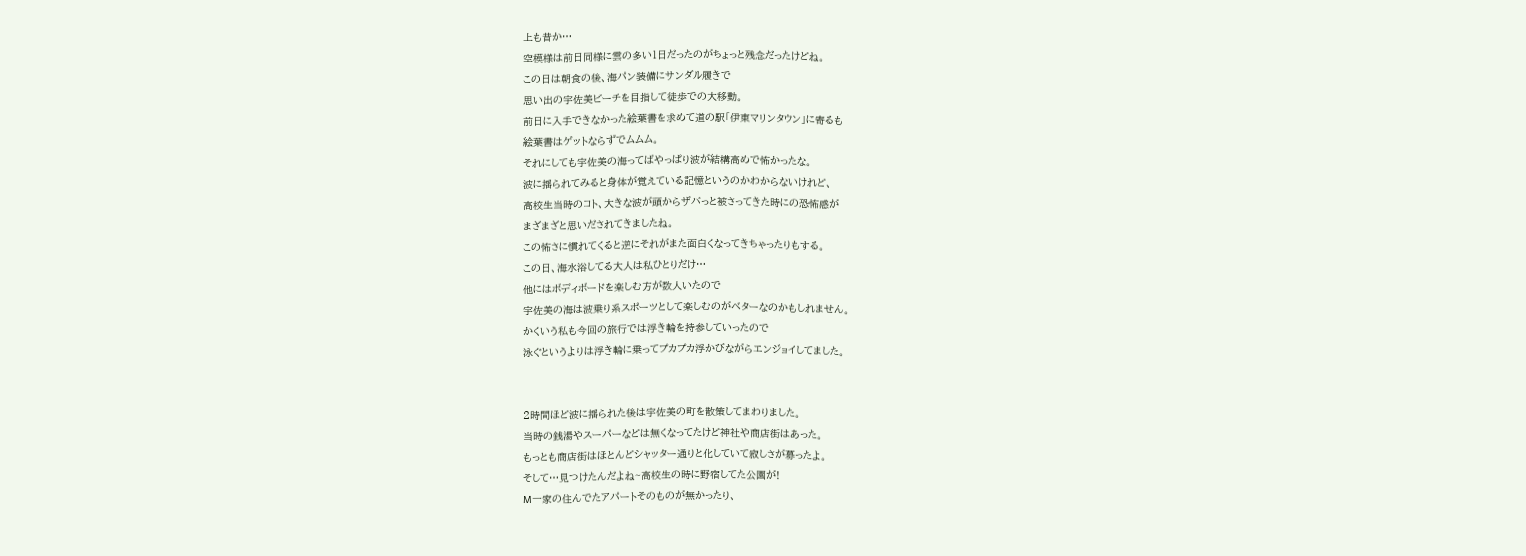上も昔か…
空模様は前日同様に雲の多い1日だったのがちょっと残念だったけどね。
この日は朝食の後、海パン装備にサンダル履きで
思い出の宇佐美ビーチを目指して徒歩での大移動。
前日に入手できなかった絵葉書を求めて道の駅「伊東マリンタウン」に寄るも
絵葉書はゲットならずでムムム。
それにしても宇佐美の海ってばやっぱり波が結構高めで怖かったな。
波に揺られてみると身体が覚えている記憶というのかわからないけれど、
高校生当時のコト、大きな波が頭からザバっと被さってきた時にの恐怖感が
まざまざと思いだされてきましたね。
この怖さに慣れてくると逆にそれがまた面白くなってきちゃったりもする。
この日、海水浴してる大人は私ひとりだけ…
他にはボディボードを楽しむ方が数人いたので
宇佐美の海は波乗り系スポーツとして楽しむのがベターなのかもしれません。
かくいう私も今回の旅行では浮き輪を持参していったので
泳ぐというよりは浮き輪に乗ってプカプカ浮かびながらエンジョイしてました。


2時間ほど波に揺られた後は宇佐美の町を散策してまわりました。
当時の銭湯やスーパーなどは無くなってたけど神社や商店街はあった。
もっとも商店街はほとんどシャッター通りと化していて寂しさが募ったよ。
そして…見つけたんだよね~高校生の時に野宿してた公園が!
M一家の住んでたアパートそのものが無かったり、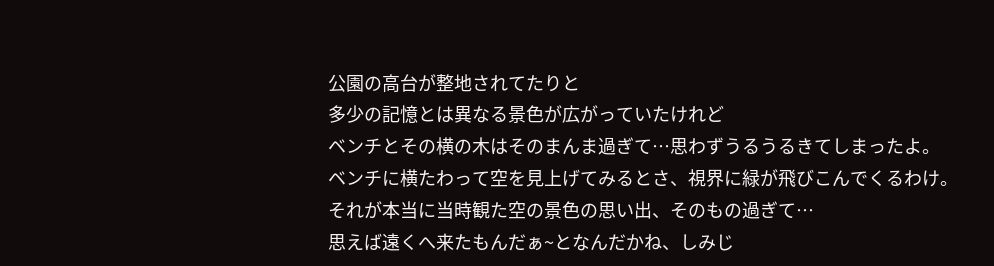公園の高台が整地されてたりと
多少の記憶とは異なる景色が広がっていたけれど
ベンチとその横の木はそのまんま過ぎて…思わずうるうるきてしまったよ。
ベンチに横たわって空を見上げてみるとさ、視界に緑が飛びこんでくるわけ。
それが本当に当時観た空の景色の思い出、そのもの過ぎて…
思えば遠くへ来たもんだぁ~となんだかね、しみじ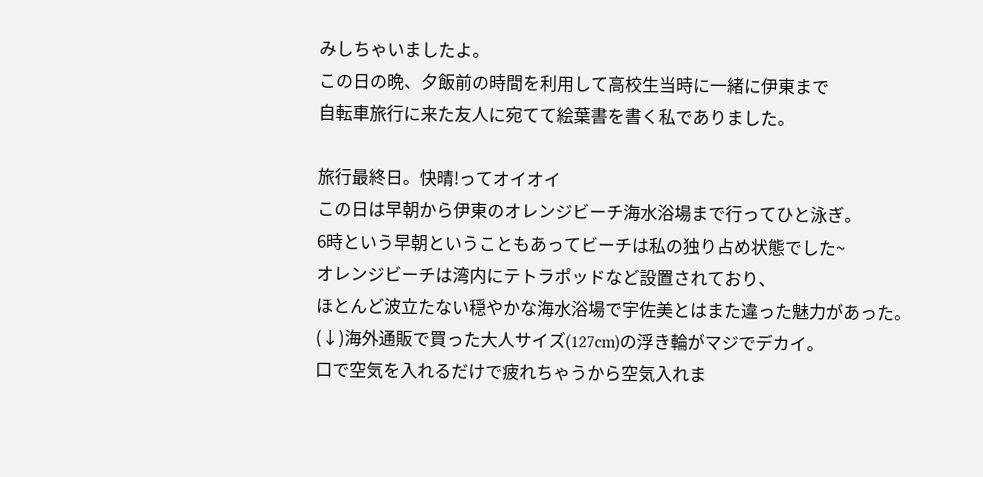みしちゃいましたよ。
この日の晩、夕飯前の時間を利用して高校生当時に一緒に伊東まで
自転車旅行に来た友人に宛てて絵葉書を書く私でありました。

旅行最終日。快晴!ってオイオイ
この日は早朝から伊東のオレンジビーチ海水浴場まで行ってひと泳ぎ。
6時という早朝ということもあってビーチは私の独り占め状態でした~
オレンジビーチは湾内にテトラポッドなど設置されており、
ほとんど波立たない穏やかな海水浴場で宇佐美とはまた違った魅力があった。
(↓)海外通販で買った大人サイズ(127cm)の浮き輪がマジでデカイ。
口で空気を入れるだけで疲れちゃうから空気入れま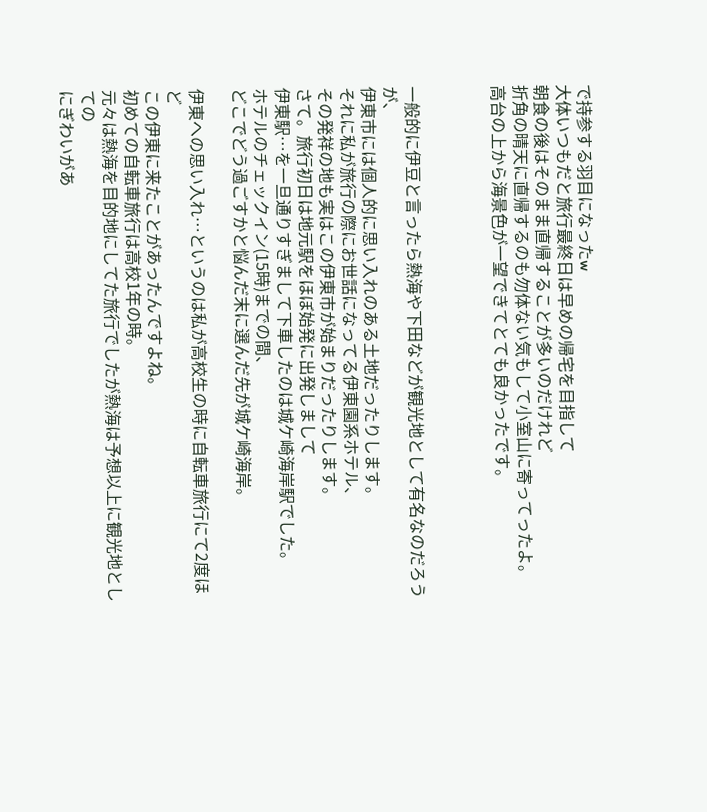で持参する羽目になったw
大体いつもだと旅行最終日は早めの帰宅を目指して
朝食の後はそのまま直帰することが多いのだけれど
折角の晴天に直帰するのも勿体ない気もして小室山に寄ってったよ。
高台の上から海景色が一望できてとても良かったです。



一般的に伊豆と言ったら熱海や下田などが観光地として有名なのだろうが、
伊東市には個人的に思い入れのある土地だったりします。
それに私が旅行の際にお世話になってる伊東園系ホテル、
その発祥の地も実はこの伊東市が始まりだったりします。
さて。旅行初日は地元駅をほぼ始発に出発しまして
伊東駅…を一旦通りすぎまして下車したのは城ケ崎海岸駅でした。
ホテルのチェックイン(15時)までの間、
どこでどう過ごすかと悩んだ末に選んだ先が城ケ崎海岸。

伊東への思い入れ…というのは私が高校生の時に自転車旅行にて2度ほど
この伊東に来たことがあったんですよね。
初めての自転車旅行は高校1年の時。
元々は熱海を目的地にしてた旅行でしたが熱海は予想以上に観光地としての
にぎわいがあ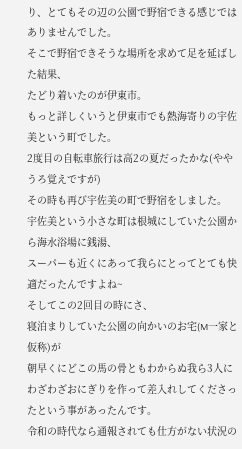り、とてもその辺の公園で野宿できる感じではありませんでした。
そこで野宿できそうな場所を求めて足を延ばした結果、
たどり着いたのが伊東市。
もっと詳しくいうと伊東市でも熱海寄りの宇佐美という町でした。
2度目の自転車旅行は高2の夏だったかな(ややうろ覚えですが)
その時も再び宇佐美の町で野宿をしました。
宇佐美という小さな町は根城にしていた公園から海水浴場に銭湯、
スーパーも近くにあって我らにとってとても快適だったんですよね~
そしてこの2回目の時にさ、
寝泊まりしていた公園の向かいのお宅(M一家と仮称)が
朝早くにどこの馬の骨ともわからぬ我ら3人に
わざわざおにぎりを作って差入れしてくださったという事があったんです。
令和の時代なら通報されても仕方がない状況の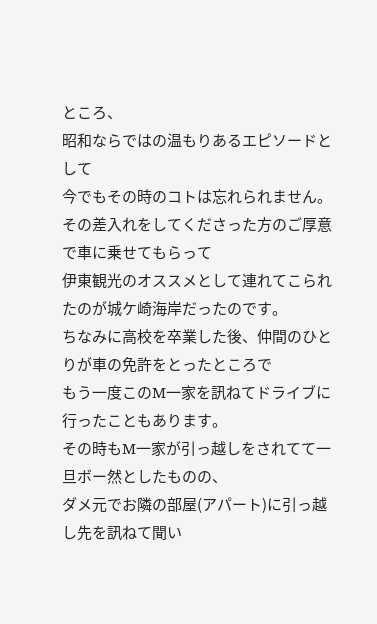ところ、
昭和ならではの温もりあるエピソードとして
今でもその時のコトは忘れられません。
その差入れをしてくださった方のご厚意で車に乗せてもらって
伊東観光のオススメとして連れてこられたのが城ケ崎海岸だったのです。
ちなみに高校を卒業した後、仲間のひとりが車の免許をとったところで
もう一度このM一家を訊ねてドライブに行ったこともあります。
その時もM一家が引っ越しをされてて一旦ボー然としたものの、
ダメ元でお隣の部屋(アパート)に引っ越し先を訊ねて聞い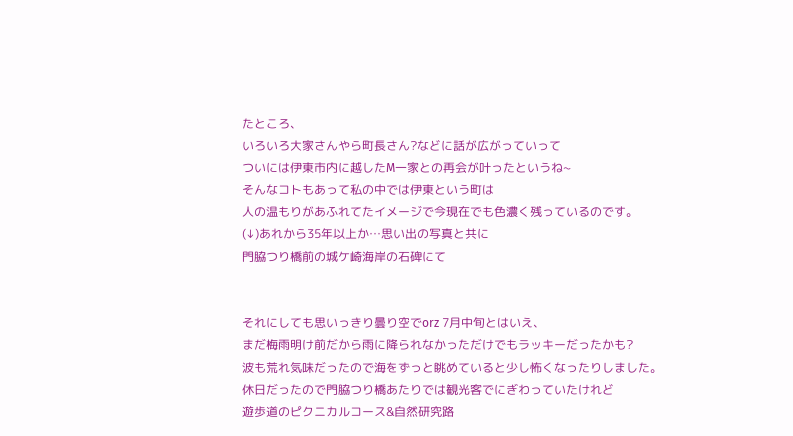たところ、
いろいろ大家さんやら町長さん?などに話が広がっていって
ついには伊東市内に越したM一家との再会が叶ったというね~
そんなコトもあって私の中では伊東という町は
人の温もりがあふれてたイメージで今現在でも色濃く残っているのです。
(↓)あれから35年以上か…思い出の写真と共に
門脇つり橋前の城ケ崎海岸の石碑にて


それにしても思いっきり曇り空でorz 7月中旬とはいえ、
まだ梅雨明け前だから雨に降られなかっただけでもラッキーだったかも?
波も荒れ気味だったので海をずっと眺めていると少し怖くなったりしました。
休日だったので門脇つり橋あたりでは観光客でにぎわっていたけれど
遊歩道のピクニカルコース&自然研究路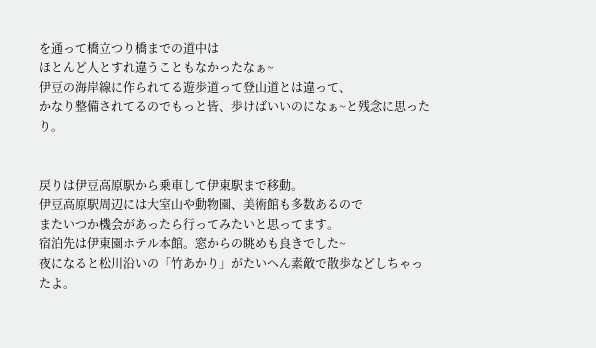を通って橋立つり橋までの道中は
ほとんど人とすれ違うこともなかったなぁ~
伊豆の海岸線に作られてる遊歩道って登山道とは違って、
かなり整備されてるのでもっと皆、歩けばいいのになぁ~と残念に思ったり。


戻りは伊豆高原駅から乗車して伊東駅まで移動。
伊豆高原駅周辺には大室山や動物園、美術館も多数あるので
またいつか機会があったら行ってみたいと思ってます。
宿泊先は伊東園ホテル本館。窓からの眺めも良きでした~
夜になると松川沿いの「竹あかり」がたいへん素敵で散歩などしちゃったよ。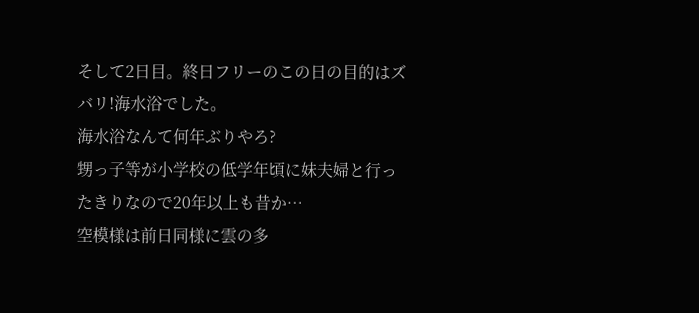そして2日目。終日フリーのこの日の目的はズバリ!海水浴でした。
海水浴なんて何年ぶりやろ?
甥っ子等が小学校の低学年頃に妹夫婦と行ったきりなので20年以上も昔か…
空模様は前日同様に雲の多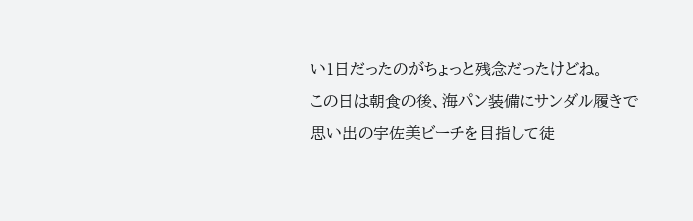い1日だったのがちょっと残念だったけどね。
この日は朝食の後、海パン装備にサンダル履きで
思い出の宇佐美ビーチを目指して徒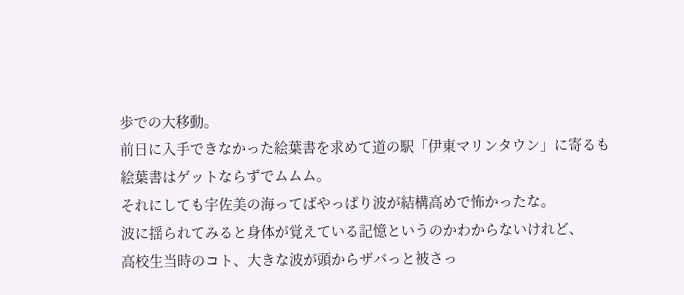歩での大移動。
前日に入手できなかった絵葉書を求めて道の駅「伊東マリンタウン」に寄るも
絵葉書はゲットならずでムムム。
それにしても宇佐美の海ってばやっぱり波が結構高めで怖かったな。
波に揺られてみると身体が覚えている記憶というのかわからないけれど、
高校生当時のコト、大きな波が頭からザバっと被さっ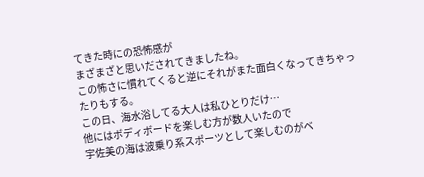てきた時にの恐怖感が
まざまざと思いだされてきましたね。
この怖さに慣れてくると逆にそれがまた面白くなってきちゃったりもする。
この日、海水浴してる大人は私ひとりだけ…
他にはボディボードを楽しむ方が数人いたので
宇佐美の海は波乗り系スポーツとして楽しむのがベ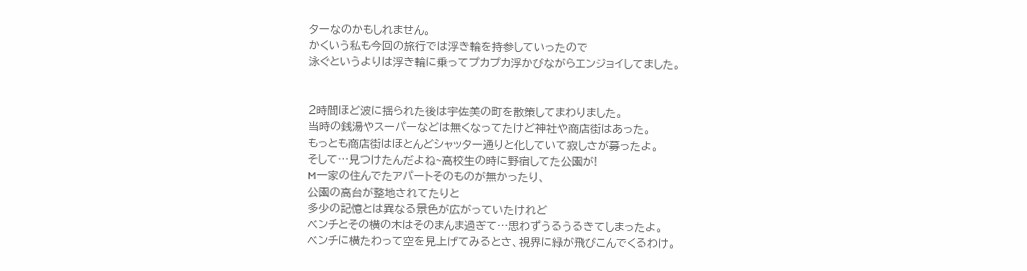ターなのかもしれません。
かくいう私も今回の旅行では浮き輪を持参していったので
泳ぐというよりは浮き輪に乗ってプカプカ浮かびながらエンジョイしてました。


2時間ほど波に揺られた後は宇佐美の町を散策してまわりました。
当時の銭湯やスーパーなどは無くなってたけど神社や商店街はあった。
もっとも商店街はほとんどシャッター通りと化していて寂しさが募ったよ。
そして…見つけたんだよね~高校生の時に野宿してた公園が!
M一家の住んでたアパートそのものが無かったり、
公園の高台が整地されてたりと
多少の記憶とは異なる景色が広がっていたけれど
ベンチとその横の木はそのまんま過ぎて…思わずうるうるきてしまったよ。
ベンチに横たわって空を見上げてみるとさ、視界に緑が飛びこんでくるわけ。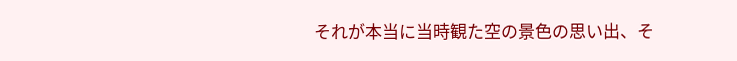それが本当に当時観た空の景色の思い出、そ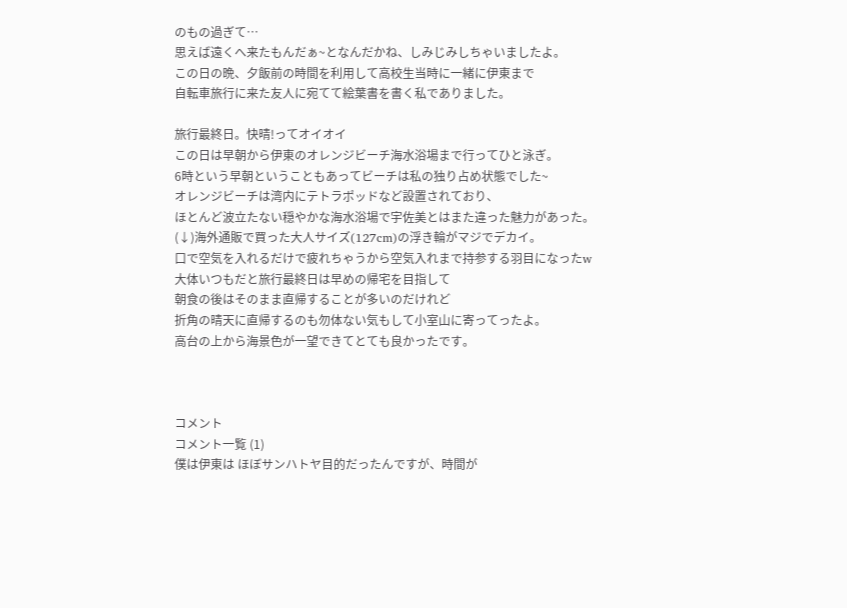のもの過ぎて…
思えば遠くへ来たもんだぁ~となんだかね、しみじみしちゃいましたよ。
この日の晩、夕飯前の時間を利用して高校生当時に一緒に伊東まで
自転車旅行に来た友人に宛てて絵葉書を書く私でありました。

旅行最終日。快晴!ってオイオイ
この日は早朝から伊東のオレンジビーチ海水浴場まで行ってひと泳ぎ。
6時という早朝ということもあってビーチは私の独り占め状態でした~
オレンジビーチは湾内にテトラポッドなど設置されており、
ほとんど波立たない穏やかな海水浴場で宇佐美とはまた違った魅力があった。
(↓)海外通販で買った大人サイズ(127cm)の浮き輪がマジでデカイ。
口で空気を入れるだけで疲れちゃうから空気入れまで持参する羽目になったw
大体いつもだと旅行最終日は早めの帰宅を目指して
朝食の後はそのまま直帰することが多いのだけれど
折角の晴天に直帰するのも勿体ない気もして小室山に寄ってったよ。
高台の上から海景色が一望できてとても良かったです。



コメント
コメント一覧 (1)
僕は伊東は ほぼサンハトヤ目的だったんですが、時間が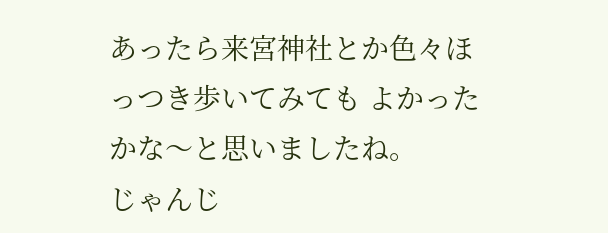あったら来宮神社とか色々ほっつき歩いてみても よかったかな〜と思いましたね。
じゃんじ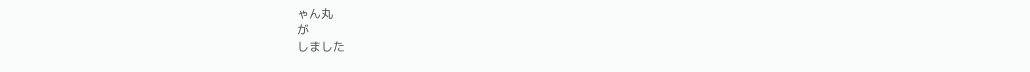ゃん丸
が
しました